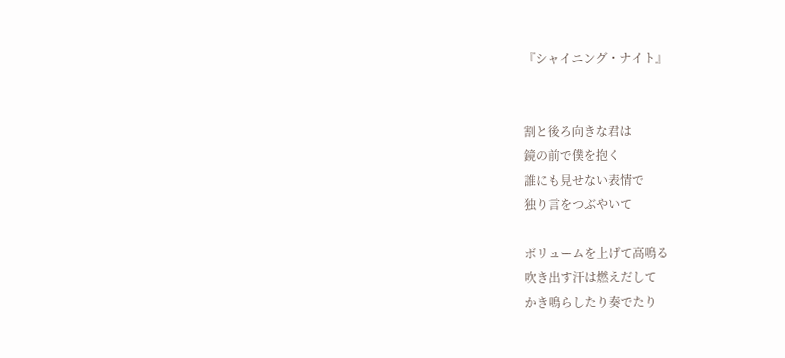『シャイニング・ナイト』


割と後ろ向きな君は
鏡の前で僕を抱く
誰にも見せない表情で
独り言をつぶやいて

ボリュームを上げて高鳴る
吹き出す汗は燃えだして
かき鳴らしたり奏でたり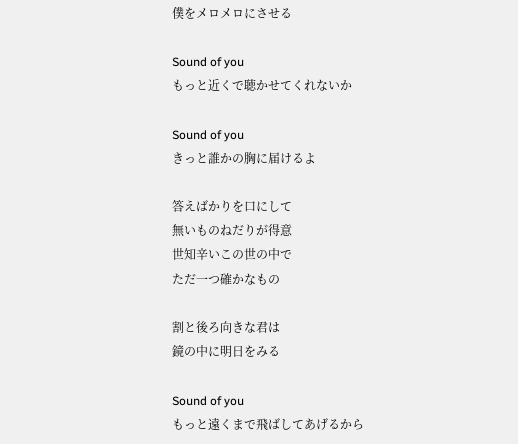僕をメロメロにさせる

Sound of you
もっと近くで聴かせてくれないか

Sound of you
きっと誰かの胸に届けるよ

答えばかりを口にして
無いものねだりが得意
世知辛いこの世の中で
ただ一つ確かなもの

割と後ろ向きな君は
鏡の中に明日をみる

Sound of you
もっと遠くまで飛ばしてあげるから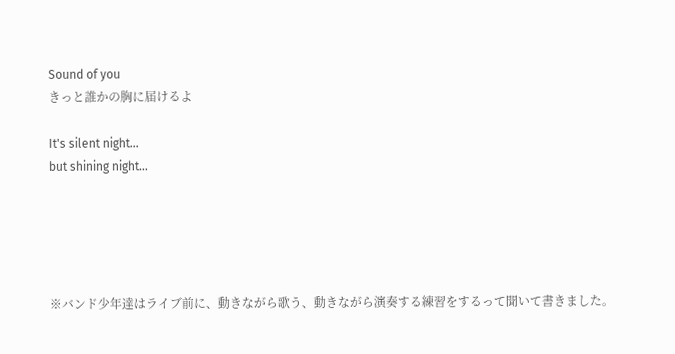Sound of you
きっと誰かの胸に届けるよ

It's silent night…
but shining night…





※バンド少年達はライブ前に、動きながら歌う、動きながら演奏する練習をするって聞いて書きました。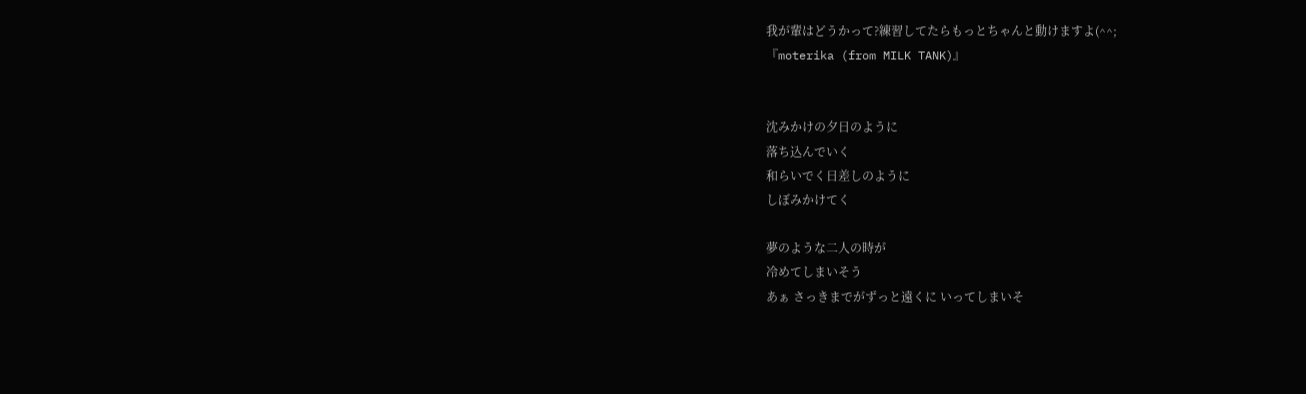我が輩はどうかって?練習してたらもっとちゃんと動けますよ(^^;
『moterika (from MILK TANK)』


沈みかけの夕日のように
落ち込んでいく
和らいでく日差しのように
しぼみかけてく

夢のような二人の時が
冷めてしまいそう
あぁ さっきまでがずっと遠くに いってしまいそ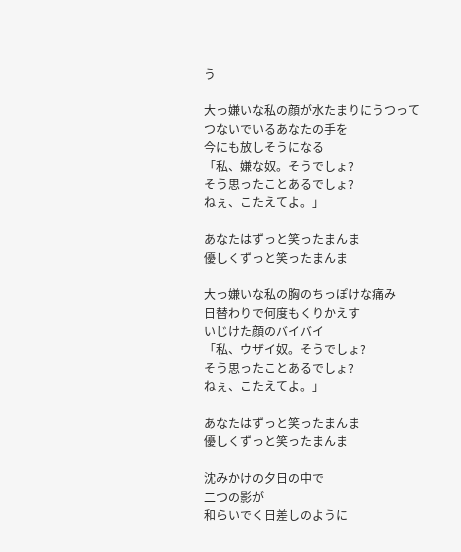う

大っ嫌いな私の顔が水たまりにうつって
つないでいるあなたの手を
今にも放しそうになる
「私、嫌な奴。そうでしょ?
そう思ったことあるでしょ?
ねぇ、こたえてよ。」

あなたはずっと笑ったまんま
優しくずっと笑ったまんま

大っ嫌いな私の胸のちっぽけな痛み
日替わりで何度もくりかえす
いじけた顔のバイバイ
「私、ウザイ奴。そうでしょ?
そう思ったことあるでしょ?
ねぇ、こたえてよ。」

あなたはずっと笑ったまんま
優しくずっと笑ったまんま

沈みかけの夕日の中で
二つの影が
和らいでく日差しのように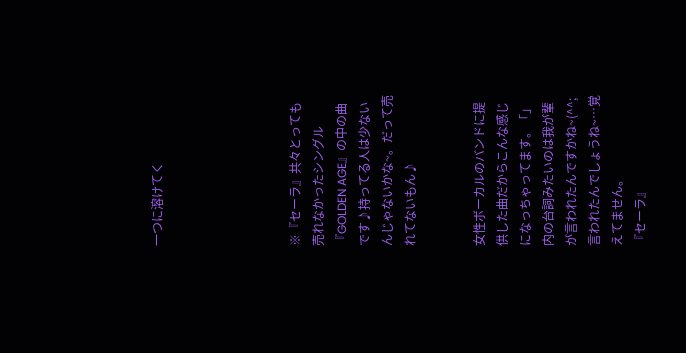一つに溶けてく





※『セーラ』共々とっても売れなかったシングル『GOLDEN AGE』の中の曲です♪持ってる人は少ないんじゃないかな~。だって売れてないもん♪


女性ボーカルのバンドに提供した曲だからこんな感じになっちゃってます。「」内の台詞みたいのは我が輩が言われたんですかね~(^^;言われたんでしょうね~…覚えてません。
『セーラ』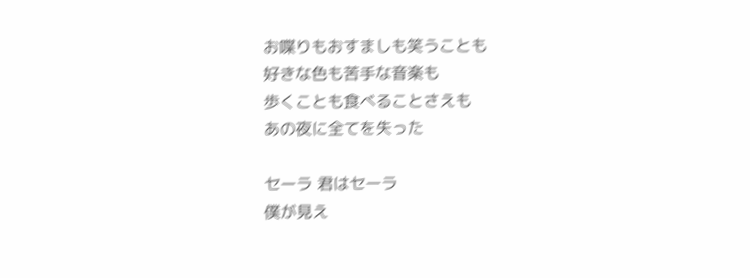お喋りもおすましも笑うことも
好きな色も苦手な音楽も
歩くことも食べることさえも
あの夜に全てを失った

セーラ 君はセーラ
僕が見え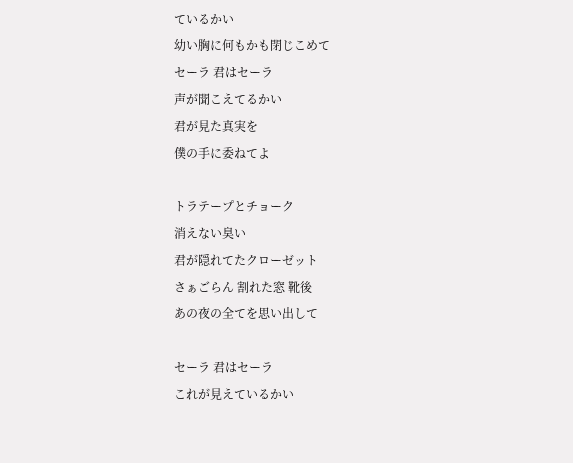ているかい
幼い胸に何もかも閉じこめて
セーラ 君はセーラ
声が聞こえてるかい
君が見た真実を
僕の手に委ねてよ

トラテープとチョーク
消えない臭い
君が隠れてたクローゼット
さぁごらん 割れた窓 靴後
あの夜の全てを思い出して

セーラ 君はセーラ
これが見えているかい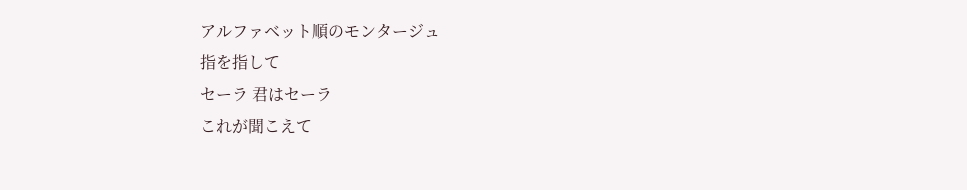アルファベット順のモンタージュ
指を指して
セーラ 君はセーラ
これが聞こえて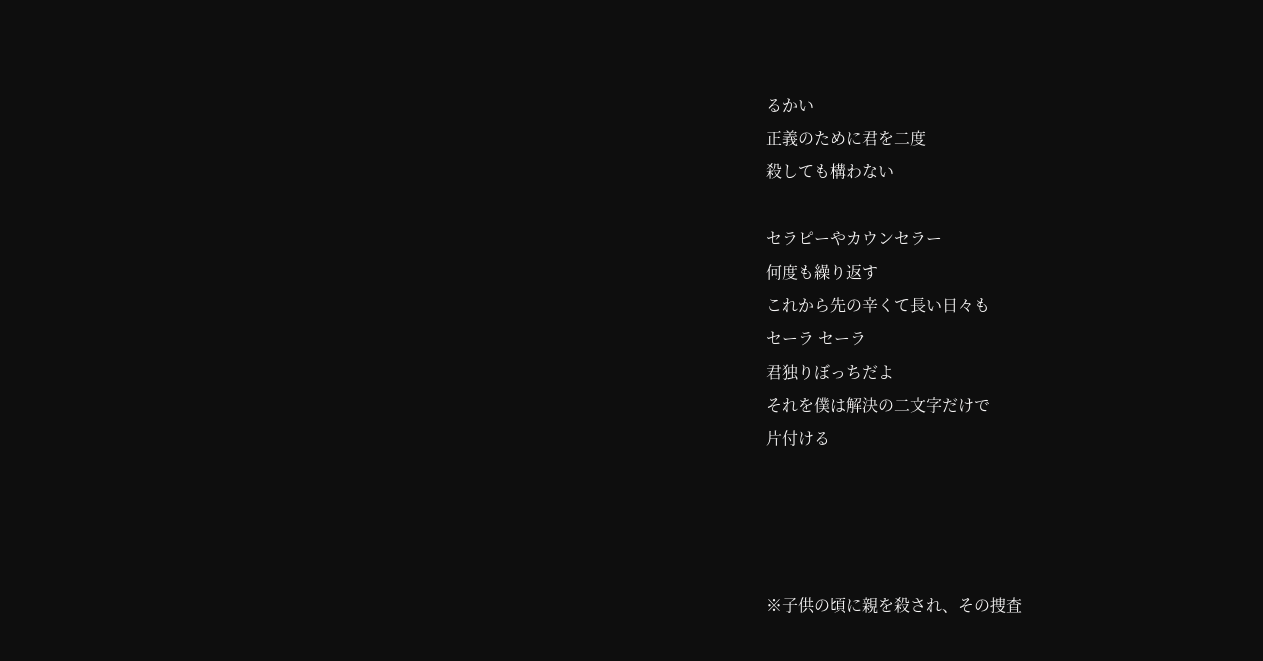るかい
正義のために君を二度
殺しても構わない

セラピーやカウンセラー
何度も繰り返す
これから先の辛くて長い日々も
セーラ セーラ
君独りぼっちだよ
それを僕は解決の二文字だけで
片付ける




※子供の頃に親を殺され、その捜査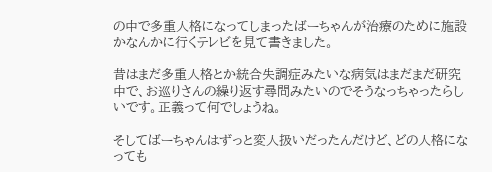の中で多重人格になってしまったばーちゃんが治療のために施設かなんかに行くテレビを見て書きました。

昔はまだ多重人格とか統合失調症みたいな病気はまだまだ研究中で、お巡りさんの繰り返す尋問みたいのでそうなっちゃったらしいです。正義って何でしょうね。

そしてばーちゃんはずっと変人扱いだったんだけど、どの人格になっても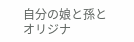自分の娘と孫とオリジナ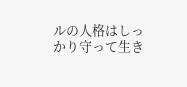ルの人格はしっかり守って生き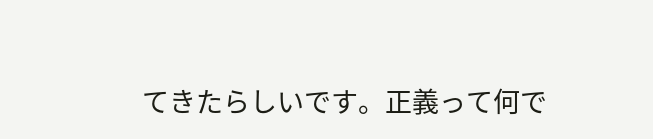てきたらしいです。正義って何で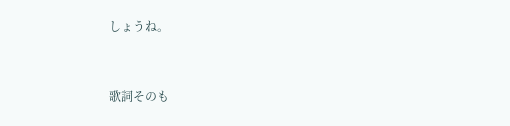しょうね。


歌詞そのも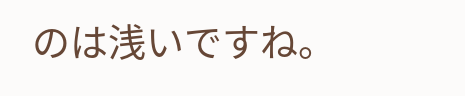のは浅いですね。